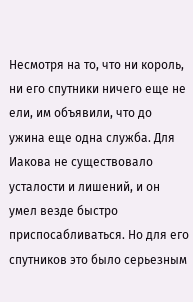Несмотря на то, что ни король, ни его спутники ничего еще не ели, им объявили, что до ужина еще одна служба. Для Иакова не существовало усталости и лишений, и он умел везде быстро приспосабливаться. Но для его спутников это было серьезным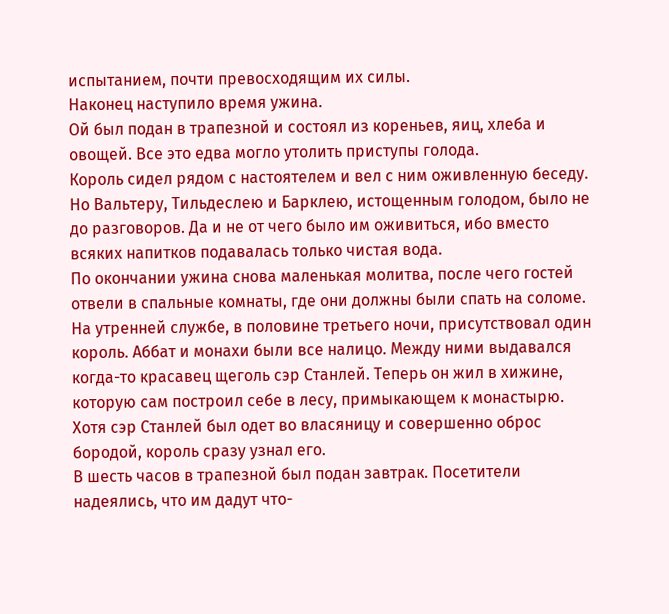испытанием, почти превосходящим их силы.
Наконец наступило время ужина.
Ой был подан в трапезной и состоял из кореньев, яиц, хлеба и овощей. Все это едва могло утолить приступы голода.
Король сидел рядом с настоятелем и вел с ним оживленную беседу. Но Вальтеру, Тильдеслею и Барклею, истощенным голодом, было не до разговоров. Да и не от чего было им оживиться, ибо вместо всяких напитков подавалась только чистая вода.
По окончании ужина снова маленькая молитва, после чего гостей отвели в спальные комнаты, где они должны были спать на соломе.
На утренней службе, в половине третьего ночи, присутствовал один король. Аббат и монахи были все налицо. Между ними выдавался когда-то красавец щеголь сэр Станлей. Теперь он жил в хижине, которую сам построил себе в лесу, примыкающем к монастырю. Хотя сэр Станлей был одет во власяницу и совершенно оброс бородой, король сразу узнал его.
В шесть часов в трапезной был подан завтрак. Посетители надеялись, что им дадут что-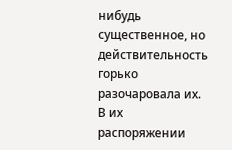нибудь существенное, но действительность горько разочаровала их.
В их распоряжении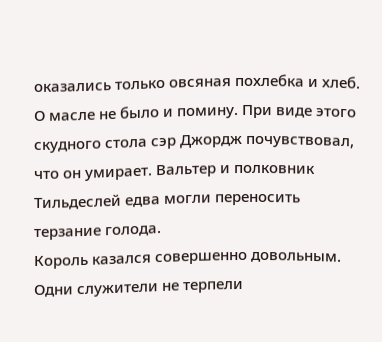оказались только овсяная похлебка и хлеб. О масле не было и помину. При виде этого скудного стола сэр Джордж почувствовал, что он умирает. Вальтер и полковник Тильдеслей едва могли переносить терзание голода.
Король казался совершенно довольным.
Одни служители не терпели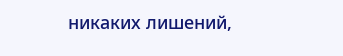никаких лишений,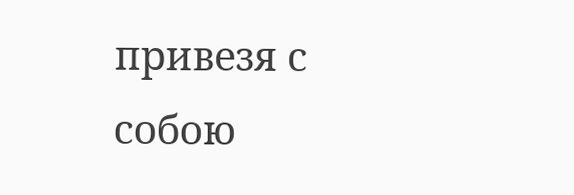привезя с собою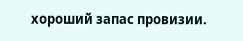хороший запас провизии.